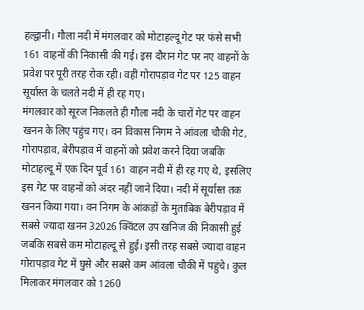हल्द्वानी। गौला नदी में मंगलवार को मोटाहल्दू गेट पर फंसे सभी 161 वाहनों की निकासी की गई। इस दौरान गेट पर नए वाहनों के प्रवेश पर पूरी तरह रोक रही। वहीं गोरापड़ाव गेट पर 125 वाहन सूर्यास्त के चलते नदी में ही रह गए।
मंगलवार को सूरज निकलते ही गौला नदी के चारों गेट पर वाहन खनन के लिए पहुंच गए। वन विकास निगम ने आंवला चौकी गेट, गोरापड़ाव, बेरीपड़ाव में वाहनों को प्रवेश करने दिया जबकि मोटाहल्दू में एक दिन पूर्व 161 वाहन नदी में ही रह गए थे, इसलिए इस गेट पर वाहनों को अंदर नहीं जाने दिया। नदी में सूर्यास्त तक खनन किया गया। वन निगम के आंकड़ों के मुताबिक बेरीपड़ाव में सबसे ज्यादा खनन 32026 क्विंटल उप खनिज की निकासी हुई जबकि सबसे कम मोटाहल्दू से हुई। इसी तरह सबसे ज्यादा वाहन गोरापड़ाव गेट में घुसे और सबसे कम आंवला चौकी में पहुंचे। कुल मिलाकर मंगलवार को 1260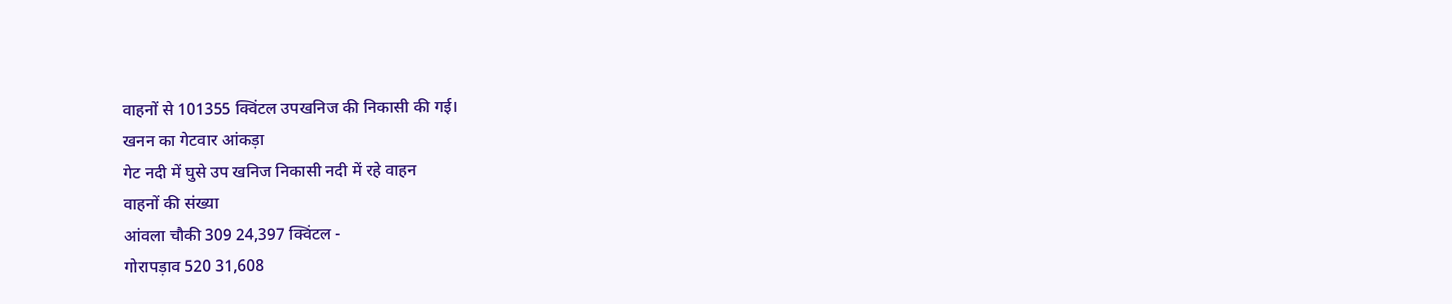वाहनों से 101355 क्विंटल उपखनिज की निकासी की गई।
खनन का गेटवार आंकड़ा
गेट नदी में घुसे उप खनिज निकासी नदी में रहे वाहन
वाहनों की संख्या
आंवला चौकी 309 24,397 क्विंटल -
गोरापड़ाव 520 31,608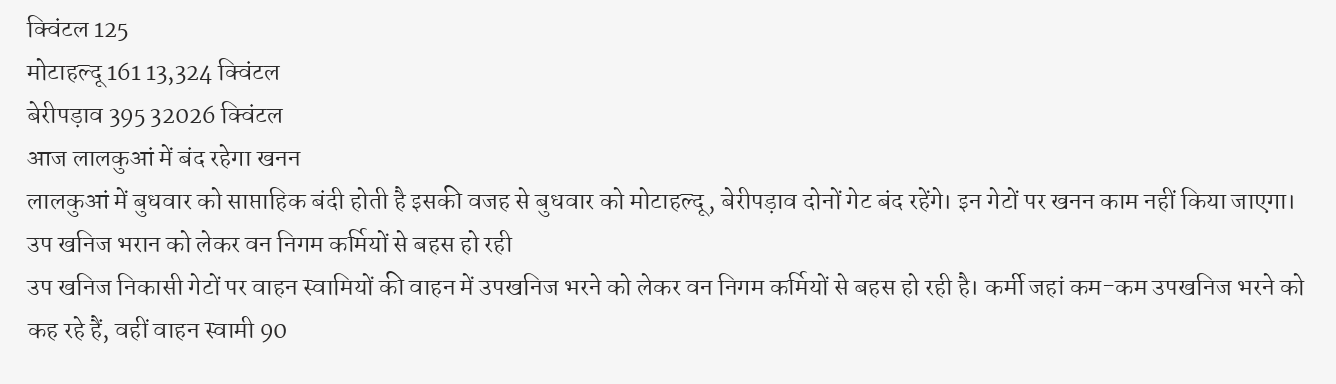क्विंटल 125
मोटाहल्दू 161 13,324 क्विंटल
बेरीपड़ाव 395 32026 क्विंटल
आज लालकुआं में बंद रहेगा खनन
लालकुआं में बुधवार को साप्ताहिक बंदी होती है इसकी वजह से बुधवार को मोटाहल्दू, बेरीपड़ाव दोनों गेट बंद रहेंगे। इन गेटों पर खनन काम नहीं किया जाएगा।
उप खनिज भरान को लेकर वन निगम कर्मियों से बहस हो रही
उप खनिज निकासी गेटों पर वाहन स्वामियों की वाहन में उपखनिज भरने को लेकर वन निगम कर्मियों से बहस हो रही है। कर्मी जहां कम-कम उपखनिज भरने को कह रहे हैं, वहीं वाहन स्वामी 90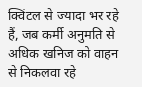क्विंटल से ज्यादा भर रहे हैं, जब कर्मी अनुमति से अधिक खनिज को वाहन से निकलवा रहे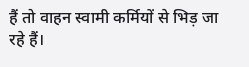हैं तो वाहन स्वामी कर्मियों से भिड़ जा रहे हैं।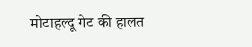मोटाहल्दू गेट की हालत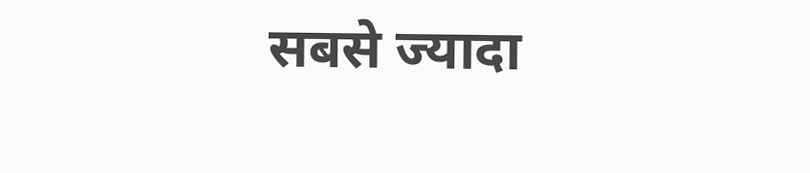सबसे ज्यादा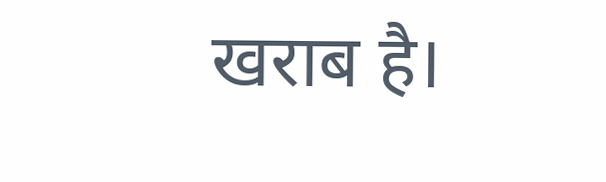खराब है।